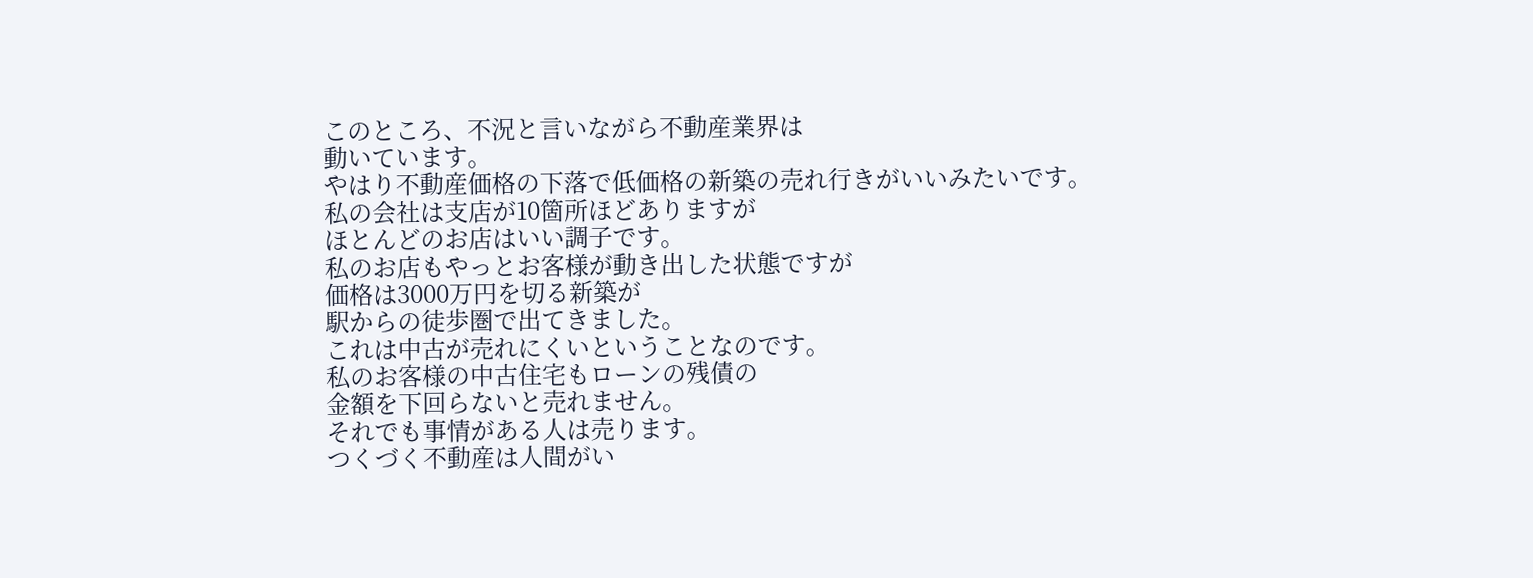このところ、不況と言いながら不動産業界は
動いています。
やはり不動産価格の下落で低価格の新築の売れ行きがいいみたいです。
私の会社は支店が10箇所ほどありますが
ほとんどのお店はいい調子です。
私のお店もやっとお客様が動き出した状態ですが
価格は3000万円を切る新築が
駅からの徒歩圏で出てきました。
これは中古が売れにくいということなのです。
私のお客様の中古住宅もローンの残債の
金額を下回らないと売れません。
それでも事情がある人は売ります。
つくづく不動産は人間がい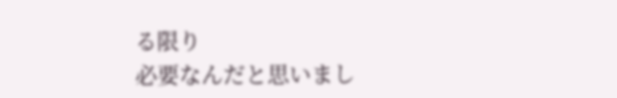る限り
必要なんだと思いまし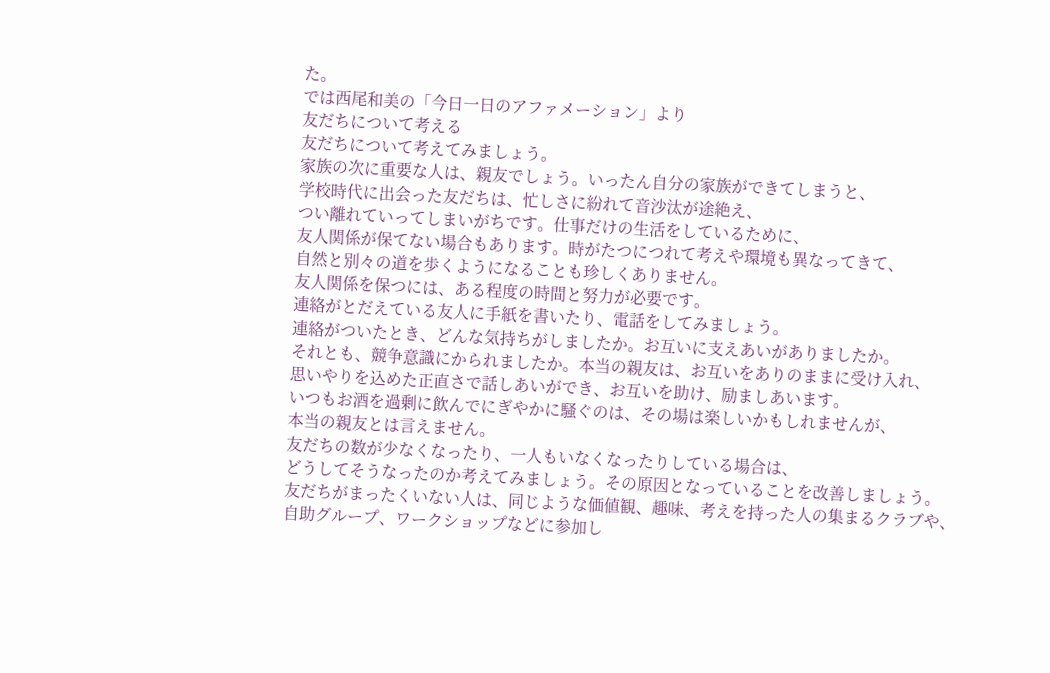た。
では西尾和美の「今日一日のアファメーション」より
友だちについて考える
友だちについて考えてみましょう。
家族の次に重要な人は、親友でしょう。いったん自分の家族ができてしまうと、
学校時代に出会った友だちは、忙しさに紛れて音沙汰が途絶え、
つい離れていってしまいがちです。仕事だけの生活をしているために、
友人関係が保てない場合もあります。時がたつにつれて考えや環境も異なってきて、
自然と別々の道を歩くようになることも珍しくありません。
友人関係を保つには、ある程度の時間と努力が必要です。
連絡がとだえている友人に手紙を書いたり、電話をしてみましょう。
連絡がついたとき、どんな気持ちがしましたか。お互いに支えあいがありましたか。
それとも、競争意識にかられましたか。本当の親友は、お互いをありのままに受け入れ、
思いやりを込めた正直さで話しあいができ、お互いを助け、励ましあいます。
いつもお酒を過剰に飲んでにぎやかに騒ぐのは、その場は楽しいかもしれませんが、
本当の親友とは言えません。
友だちの数が少なくなったり、一人もいなくなったりしている場合は、
どうしてそうなったのか考えてみましょう。その原因となっていることを改善しましょう。
友だちがまったくいない人は、同じような価値観、趣味、考えを持った人の集まるクラブや、
自助グループ、ワークショップなどに参加し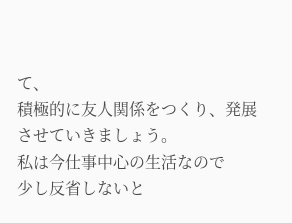て、
積極的に友人関係をつくり、発展させていきましょう。
私は今仕事中心の生活なので
少し反省しないと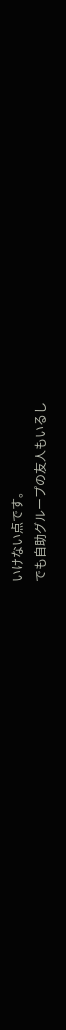いけない点です。
でも自助グループの友人もいるし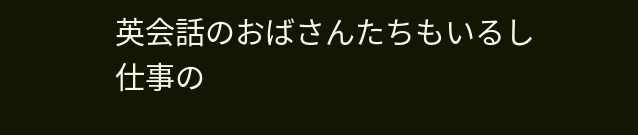英会話のおばさんたちもいるし
仕事の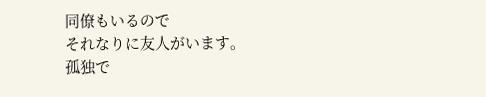同僚もいるので
それなりに友人がいます。
孤独で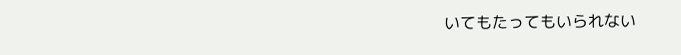いてもたってもいられない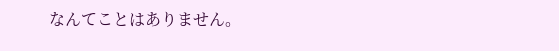なんてことはありません。